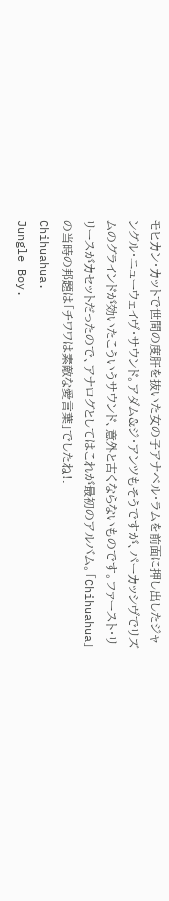モヒカン・カットで世間の度肝を抜いた女の子アナベル・ラムを前面に押し出したジャングル・ニューウェイヴ・サウンド。アダム&ジ・アンツもそうですが、パーカッシヴでリズムのグラインドが効いたこういうサウンド、意外と古くならないものです。ファースト・リリースがカセットだったので、アナログとしてはこれが最初のアルバム。「Chihuahua」の当時の邦題は「チワワは素敵な愛言葉」でしたね!.
Chihuahua.
Jungle Boy.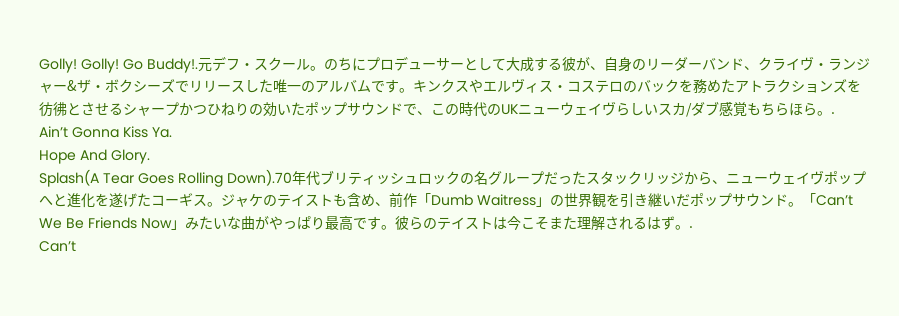Golly! Golly! Go Buddy!.元デフ・スクール。のちにプロデューサーとして大成する彼が、自身のリーダーバンド、クライヴ・ランジャー&ザ・ボクシーズでリリースした唯一のアルバムです。キンクスやエルヴィス・コステロのバックを務めたアトラクションズを彷彿とさせるシャープかつひねりの効いたポップサウンドで、この時代のUKニューウェイヴらしいスカ/ダブ感覚もちらほら。.
Ain’t Gonna Kiss Ya.
Hope And Glory.
Splash(A Tear Goes Rolling Down).70年代ブリティッシュロックの名グループだったスタックリッジから、ニューウェイヴポップへと進化を遂げたコーギス。ジャケのテイストも含め、前作「Dumb Waitress」の世界観を引き継いだポップサウンド。「Can’t We Be Friends Now」みたいな曲がやっぱり最高です。彼らのテイストは今こそまた理解されるはず。.
Can’t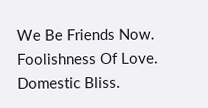We Be Friends Now.
Foolishness Of Love.
Domestic Bliss.